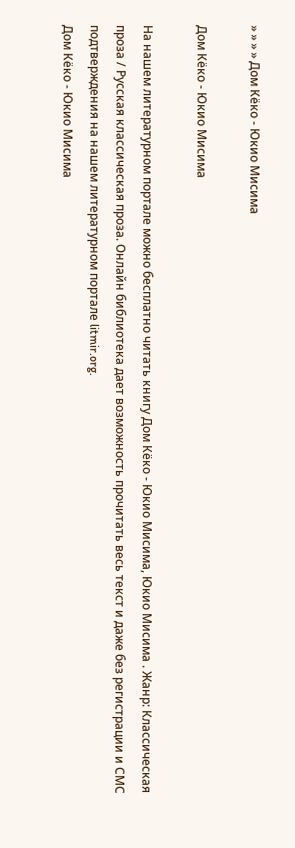» » » » Дом Кёко - Юкио Мисима

Дом Кёко - Юкио Мисима

На нашем литературном портале можно бесплатно читать книгу Дом Кёко - Юкио Мисима, Юкио Мисима . Жанр: Классическая проза / Русская классическая проза. Онлайн библиотека дает возможность прочитать весь текст и даже без регистрации и СМС подтверждения на нашем литературном портале litmir.org.
Дом Кёко - Юкио Мисима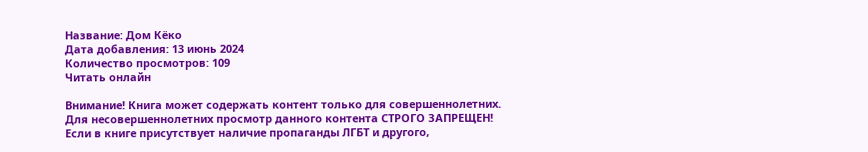Название: Дом Кёко
Дата добавления: 13 июнь 2024
Количество просмотров: 109
Читать онлайн

Внимание! Книга может содержать контент только для совершеннолетних. Для несовершеннолетних просмотр данного контента СТРОГО ЗАПРЕЩЕН! Если в книге присутствует наличие пропаганды ЛГБТ и другого,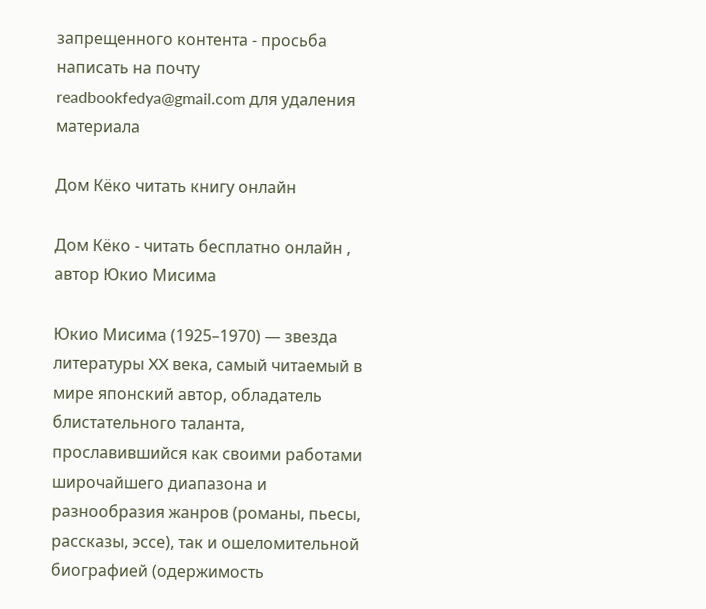запрещенного контента - просьба написать на почту readbookfedya@gmail.com для удаления материала

Дом Кёко читать книгу онлайн

Дом Кёко - читать бесплатно онлайн , автор Юкио Мисима

Юкио Мисима (1925–1970) — звезда литературы XX века, самый читаемый в мире японский автор, обладатель блистательного таланта, прославившийся как своими работами широчайшего диапазона и разнообразия жанров (романы, пьесы, рассказы, эссе), так и ошеломительной биографией (одержимость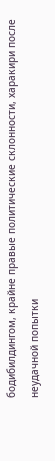бодибилдингом, крайне правые политические склонности, харакири после неудачной попытки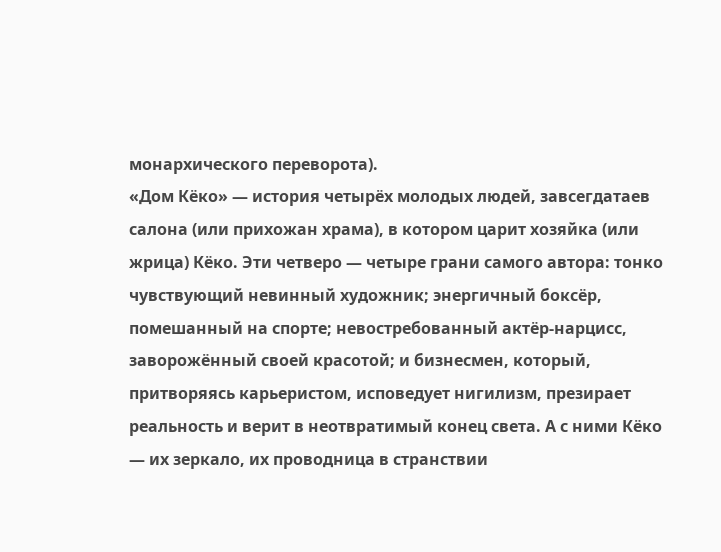монархического переворота).
«Дом Кёко» — история четырёх молодых людей, завсегдатаев салона (или прихожан храма), в котором царит хозяйка (или жрица) Кёко. Эти четверо — четыре грани самого автора: тонко чувствующий невинный художник; энергичный боксёр, помешанный на спорте; невостребованный актёр-нарцисс, заворожённый своей красотой; и бизнесмен, который, притворяясь карьеристом, исповедует нигилизм, презирает реальность и верит в неотвратимый конец света. А с ними Кёко — их зеркало, их проводница в странствии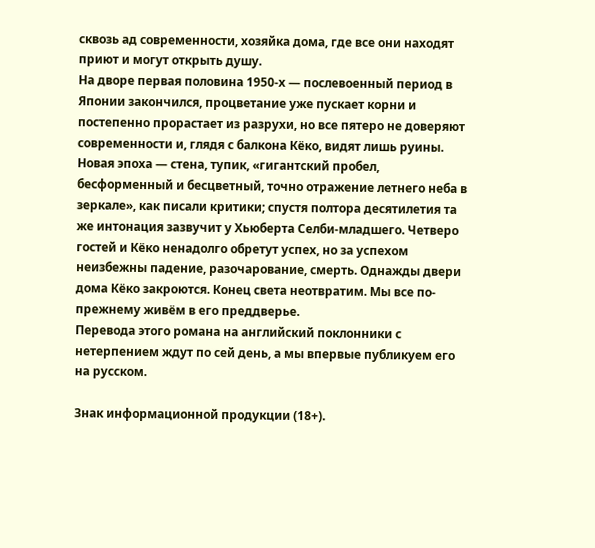сквозь ад современности, хозяйка дома, где все они находят приют и могут открыть душу.
На дворе первая половина 1950-х — послевоенный период в Японии закончился, процветание уже пускает корни и постепенно прорастает из разрухи, но все пятеро не доверяют современности и, глядя с балкона Кёко, видят лишь руины. Новая эпоха — стена, тупик, «гигантский пробел, бесформенный и бесцветный, точно отражение летнего неба в зеркале», как писали критики; спустя полтора десятилетия та же интонация зазвучит у Хьюберта Селби-младшего. Четверо гостей и Кёко ненадолго обретут успех, но за успехом неизбежны падение, разочарование, смерть. Однажды двери дома Кёко закроются. Конец света неотвратим. Мы все по-прежнему живём в его преддверье.
Перевода этого романа на английский поклонники с нетерпением ждут по сей день, а мы впервые публикуем его на русском.

Знак информационной продукции (18+).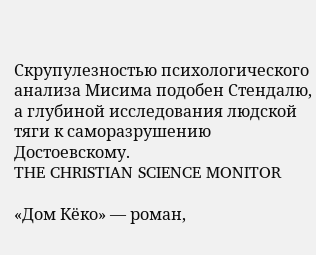Скрупулезностью психологического анализа Мисима подобен Стендалю, а глубиной исследования людской тяги к саморазрушению Достоевскому.
THE CHRISTIAN SCIENCE MONITOR

«Дом Кёко» — роман,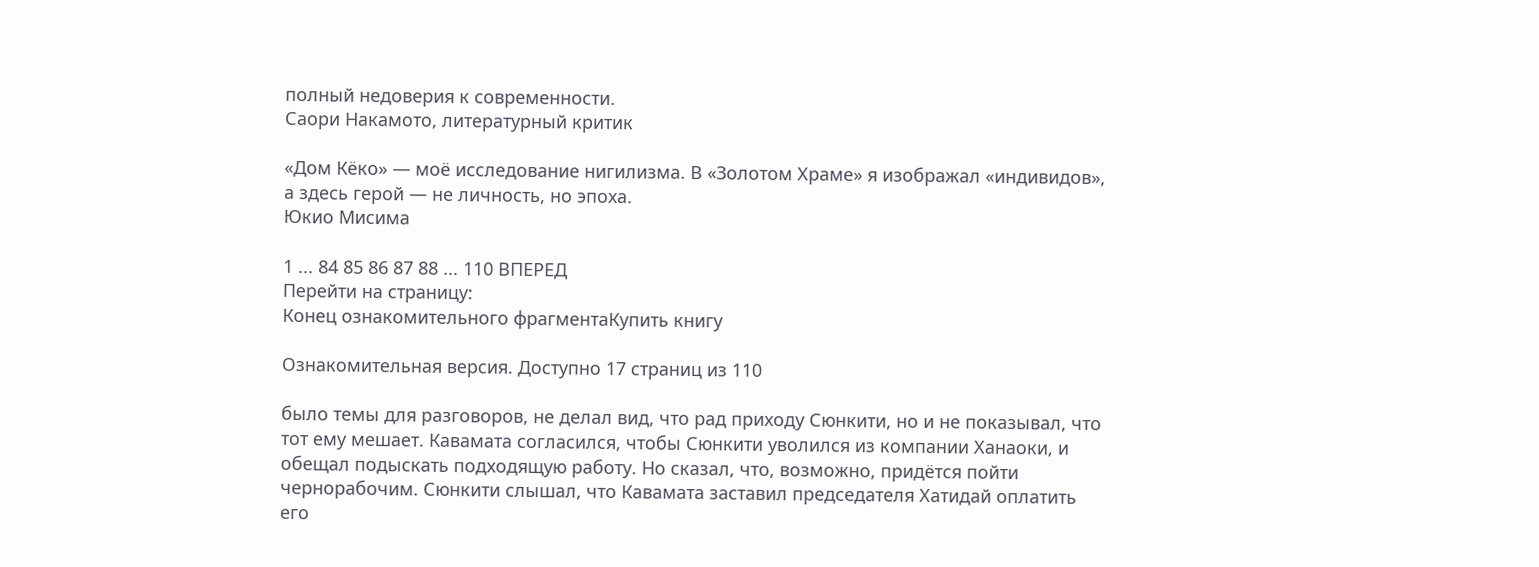полный недоверия к современности.
Саори Накамото, литературный критик

«Дом Кёко» — моё исследование нигилизма. В «Золотом Храме» я изображал «индивидов», а здесь герой — не личность, но эпоха.
Юкио Мисима

1 ... 84 85 86 87 88 ... 110 ВПЕРЕД
Перейти на страницу:
Конец ознакомительного фрагментаКупить книгу

Ознакомительная версия. Доступно 17 страниц из 110

было темы для разговоров, не делал вид, что рад приходу Сюнкити, но и не показывал, что тот ему мешает. Кавамата согласился, чтобы Сюнкити уволился из компании Ханаоки, и обещал подыскать подходящую работу. Но сказал, что, возможно, придётся пойти чернорабочим. Сюнкити слышал, что Кавамата заставил председателя Хатидай оплатить его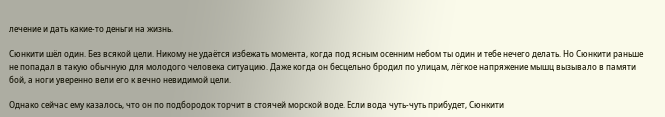лечение и дать какие-то деньги на жизнь.

Сюнкити шёл один. Без всякой цели. Никому не удаётся избежать момента, когда под ясным осенним небом ты один и тебе нечего делать. Но Сюнкити раньше не попадал в такую обычную для молодого человека ситуацию. Даже когда он бесцельно бродил по улицам, лёгкое напряжение мышц вызывало в памяти бой, а ноги уверенно вели его к вечно невидимой цели.

Однако сейчас ему казалось, что он по подбородок торчит в стоячей морской воде. Если вода чуть-чуть прибудет, Сюнкити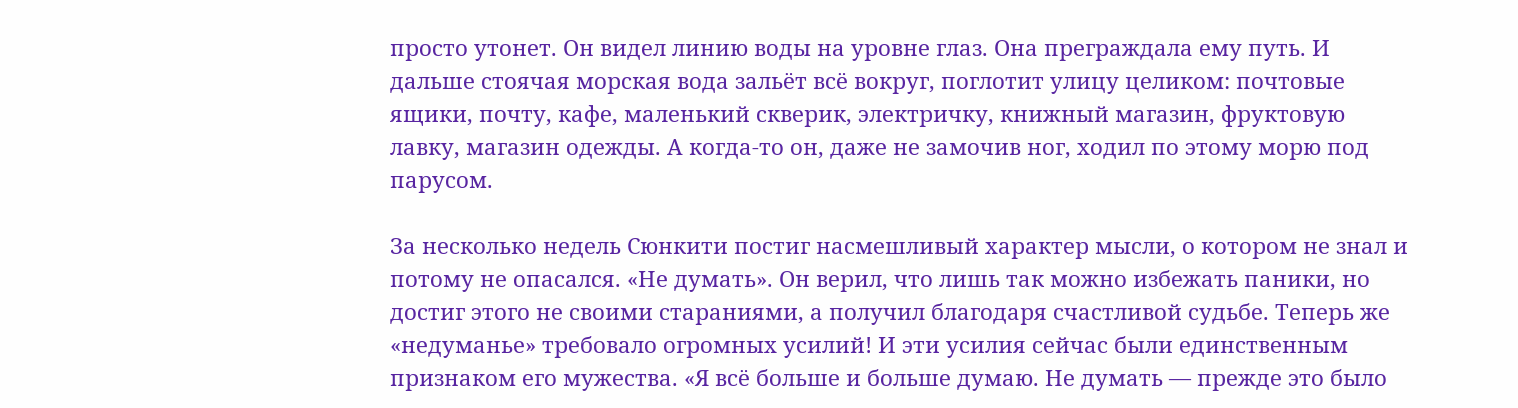просто утонет. Он видел линию воды на уровне глаз. Она преграждала ему путь. И дальше стоячая морская вода зальёт всё вокруг, поглотит улицу целиком: почтовые ящики, почту, кафе, маленький скверик, электричку, книжный магазин, фруктовую лавку, магазин одежды. А когда-то он, даже не замочив ног, ходил по этому морю под парусом.

За несколько недель Сюнкити постиг насмешливый характер мысли, о котором не знал и потому не опасался. «Не думать». Он верил, что лишь так можно избежать паники, но достиг этого не своими стараниями, а получил благодаря счастливой судьбе. Теперь же «недуманье» требовало огромных усилий! И эти усилия сейчас были единственным признаком его мужества. «Я всё больше и больше думаю. Не думать — прежде это было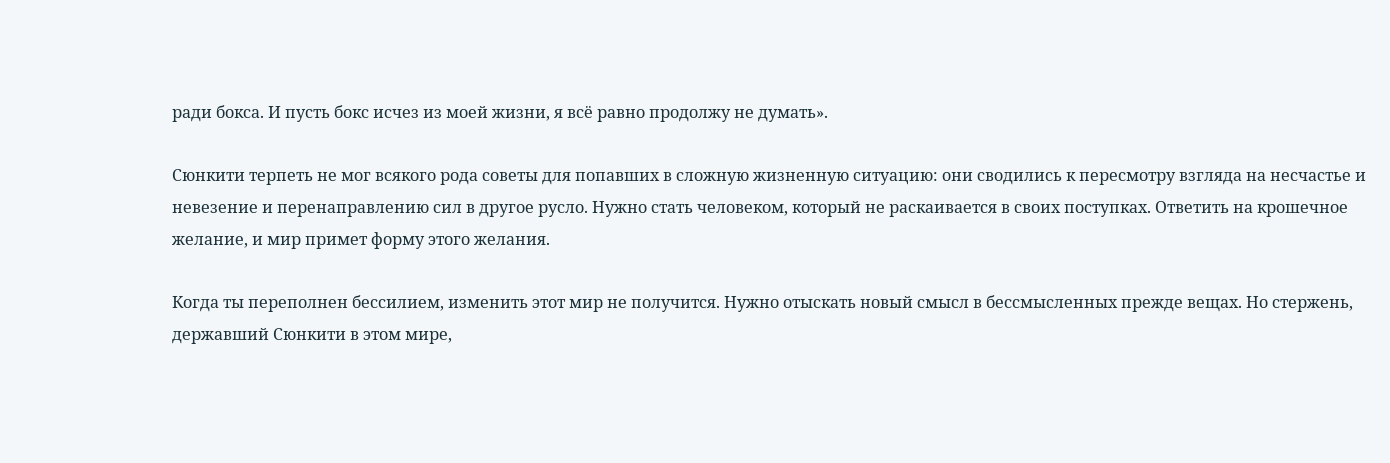ради бокса. И пусть бокс исчез из моей жизни, я всё равно продолжу не думать».

Сюнкити терпеть не мог всякого рода советы для попавших в сложную жизненную ситуацию: они сводились к пересмотру взгляда на несчастье и невезение и перенаправлению сил в другое русло. Нужно стать человеком, который не раскаивается в своих поступках. Ответить на крошечное желание, и мир примет форму этого желания.

Когда ты переполнен бессилием, изменить этот мир не получится. Нужно отыскать новый смысл в бессмысленных прежде вещах. Но стержень, державший Сюнкити в этом мире,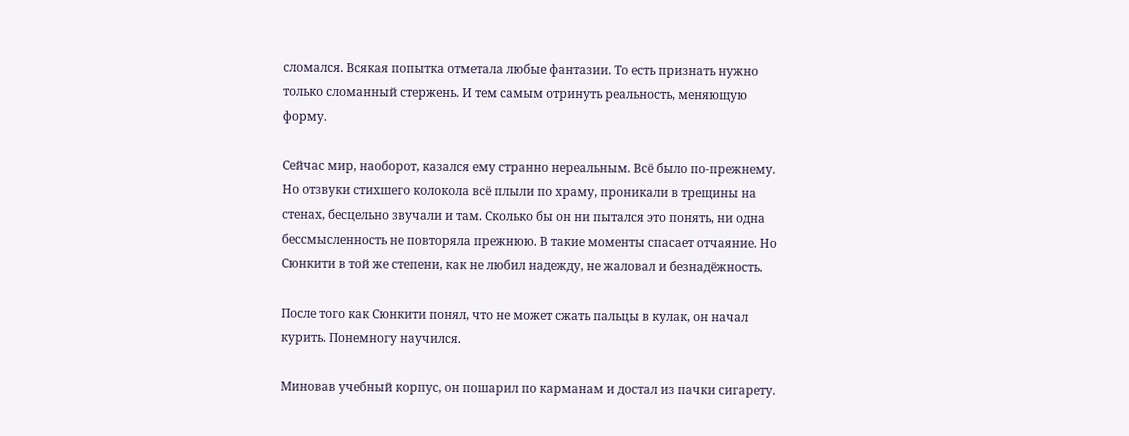сломался. Всякая попытка отметала любые фантазии. То есть признать нужно только сломанный стержень. И тем самым отринуть реальность, меняющую форму.

Сейчас мир, наоборот, казался ему странно нереальным. Всё было по-прежнему. Но отзвуки стихшего колокола всё плыли по храму, проникали в трещины на стенах, бесцельно звучали и там. Сколько бы он ни пытался это понять, ни одна бессмысленность не повторяла прежнюю. В такие моменты спасает отчаяние. Но Сюнкити в той же степени, как не любил надежду, не жаловал и безнадёжность.

После того как Сюнкити понял, что не может сжать пальцы в кулак, он начал курить. Понемногу научился.

Миновав учебный корпус, он пошарил по карманам и достал из пачки сигарету.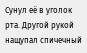Сунул её в уголок рта. Другой рукой нащупал спичечный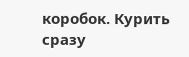коробок. Курить сразу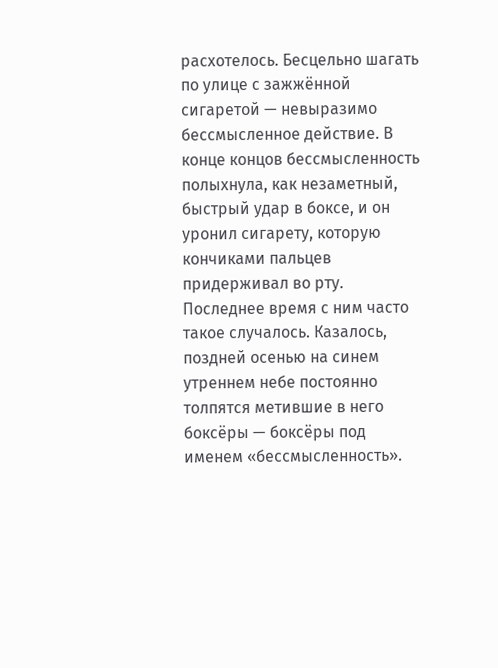расхотелось. Бесцельно шагать по улице с зажжённой сигаретой — невыразимо бессмысленное действие. В конце концов бессмысленность полыхнула, как незаметный, быстрый удар в боксе, и он уронил сигарету, которую кончиками пальцев придерживал во рту. Последнее время с ним часто такое случалось. Казалось, поздней осенью на синем утреннем небе постоянно толпятся метившие в него боксёры — боксёры под именем «бессмысленность».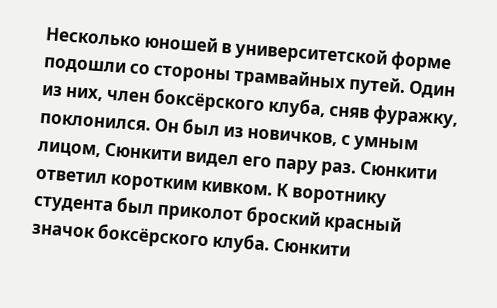Несколько юношей в университетской форме подошли со стороны трамвайных путей. Один из них, член боксёрского клуба, сняв фуражку, поклонился. Он был из новичков, с умным лицом, Сюнкити видел его пару раз. Сюнкити ответил коротким кивком. К воротнику студента был приколот броский красный значок боксёрского клуба. Сюнкити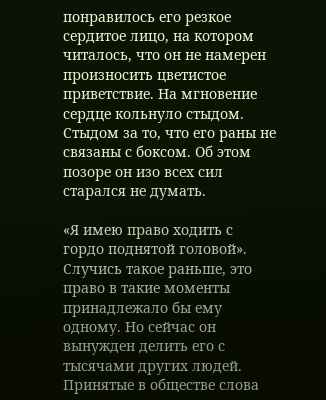понравилось его резкое сердитое лицо, на котором читалось, что он не намерен произносить цветистое приветствие. На мгновение сердце кольнуло стыдом. Стыдом за то, что его раны не связаны с боксом. Об этом позоре он изо всех сил старался не думать.

«Я имею право ходить с гордо поднятой головой». Случись такое раньше, это право в такие моменты принадлежало бы ему одному. Но сейчас он вынужден делить его с тысячами других людей. Принятые в обществе слова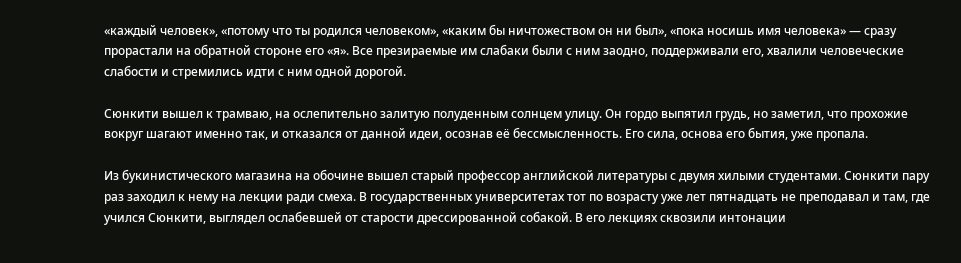«каждый человек», «потому что ты родился человеком», «каким бы ничтожеством он ни был», «пока носишь имя человека» — сразу прорастали на обратной стороне его «я». Все презираемые им слабаки были с ним заодно, поддерживали его, хвалили человеческие слабости и стремились идти с ним одной дорогой.

Сюнкити вышел к трамваю, на ослепительно залитую полуденным солнцем улицу. Он гордо выпятил грудь, но заметил, что прохожие вокруг шагают именно так, и отказался от данной идеи, осознав её бессмысленность. Его сила, основа его бытия, уже пропала.

Из букинистического магазина на обочине вышел старый профессор английской литературы с двумя хилыми студентами. Сюнкити пару раз заходил к нему на лекции ради смеха. В государственных университетах тот по возрасту уже лет пятнадцать не преподавал и там, где учился Сюнкити, выглядел ослабевшей от старости дрессированной собакой. В его лекциях сквозили интонации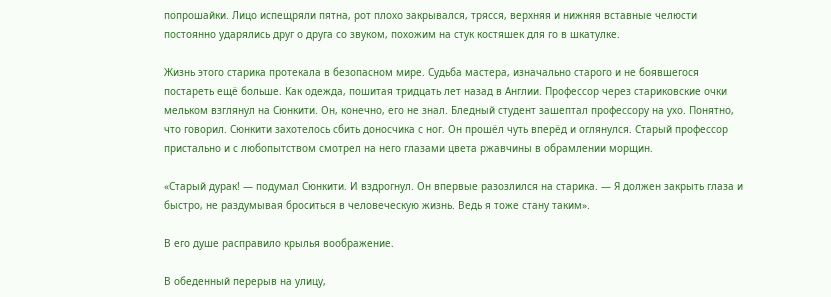попрошайки. Лицо испещряли пятна, рот плохо закрывался, трясся, верхняя и нижняя вставные челюсти постоянно ударялись друг о друга со звуком, похожим на стук костяшек для го в шкатулке.

Жизнь этого старика протекала в безопасном мире. Судьба мастера, изначально старого и не боявшегося постареть ещё больше. Как одежда, пошитая тридцать лет назад в Англии. Профессор через стариковские очки мельком взглянул на Сюнкити. Он, конечно, его не знал. Бледный студент зашептал профессору на ухо. Понятно, что говорил. Сюнкити захотелось сбить доносчика с ног. Он прошёл чуть вперёд и оглянулся. Старый профессор пристально и с любопытством смотрел на него глазами цвета ржавчины в обрамлении морщин.

«Старый дурак! — подумал Сюнкити. И вздрогнул. Он впервые разозлился на старика. — Я должен закрыть глаза и быстро, не раздумывая броситься в человеческую жизнь. Ведь я тоже стану таким».

В его душе расправило крылья воображение.

В обеденный перерыв на улицу,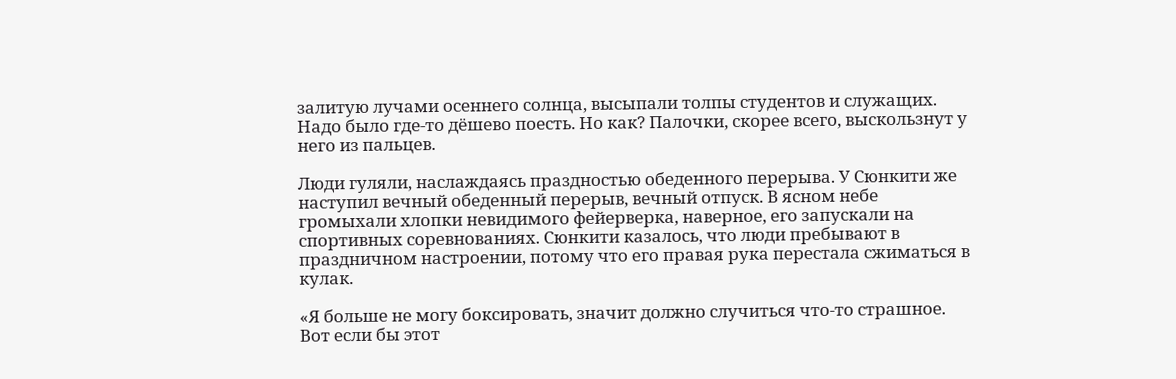залитую лучами осеннего солнца, высыпали толпы студентов и служащих. Надо было где-то дёшево поесть. Но как? Палочки, скорее всего, выскользнут у него из пальцев.

Люди гуляли, наслаждаясь праздностью обеденного перерыва. У Сюнкити же наступил вечный обеденный перерыв, вечный отпуск. В ясном небе громыхали хлопки невидимого фейерверка, наверное, его запускали на спортивных соревнованиях. Сюнкити казалось, что люди пребывают в праздничном настроении, потому что его правая рука перестала сжиматься в кулак.

«Я больше не могу боксировать, значит должно случиться что-то страшное. Вот если бы этот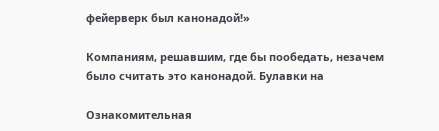фейерверк был канонадой!»

Компаниям, решавшим, где бы пообедать, незачем было считать это канонадой. Булавки на

Ознакомительная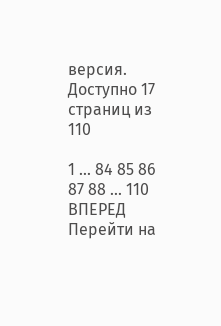версия. Доступно 17 страниц из 110

1 ... 84 85 86 87 88 ... 110 ВПЕРЕД
Перейти на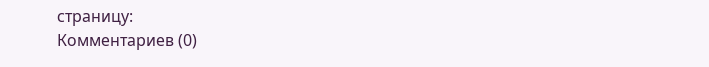страницу:
Комментариев (0)